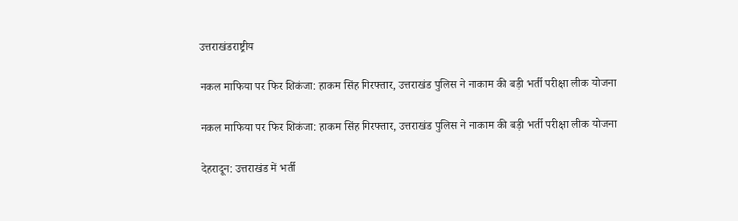उत्तराखंडराष्ट्रीय

नकल माफिया पर फिर शिकंजा: हाकम सिंह गिरफ्तार, उत्तराखंड पुलिस ने नाकाम की बड़ी भर्ती परीक्षा लीक योजना

नकल माफिया पर फिर शिकंजा: हाकम सिंह गिरफ्तार, उत्तराखंड पुलिस ने नाकाम की बड़ी भर्ती परीक्षा लीक योजना

देहरादून: उत्तराखंड में भर्ती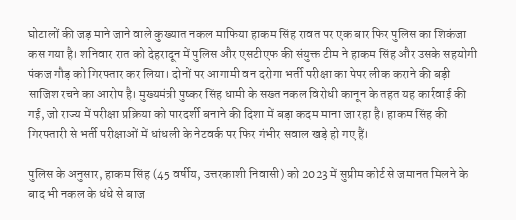घोटालों की जड़ माने जाने वाले कुख्यात नकल माफिया हाकम सिंह रावत पर एक बार फिर पुलिस का शिकंजा कस गया है। शनिवार रात को देहरादून में पुलिस और एसटीएफ की संयुक्त टीम ने हाकम सिंह और उसके सहयोगी पंकज गौड़ को गिरफ्तार कर लिया। दोनों पर आगामी वन दरोगा भर्ती परीक्षा का पेपर लीक कराने की बड़ी साजिश रचने का आरोप है। मुख्यमंत्री पुष्कर सिंह धामी के सख्त नकल विरोधी कानून के तहत यह कार्रवाई की गई, जो राज्य में परीक्षा प्रक्रिया को पारदर्शी बनाने की दिशा में बड़ा कदम माना जा रहा है। हाकम सिंह की गिरफ्तारी से भर्ती परीक्षाओं में धांधली के नेटवर्क पर फिर गंभीर सवाल खड़े हो गए हैं।

पुलिस के अनुसार, हाकम सिंह (45 वर्षीय, उत्तरकाशी निवासी) को 2023 में सुप्रीम कोर्ट से जमानत मिलने के बाद भी नकल के धंधे से बाज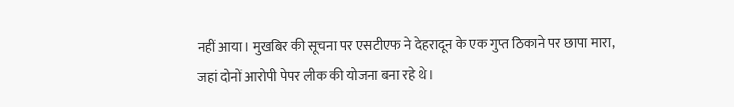नहीं आया। मुखबिर की सूचना पर एसटीएफ ने देहरादून के एक गुप्त ठिकाने पर छापा मारा, जहां दोनों आरोपी पेपर लीक की योजना बना रहे थे।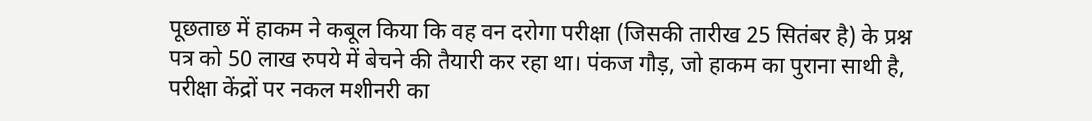पूछताछ में हाकम ने कबूल किया कि वह वन दरोगा परीक्षा (जिसकी तारीख 25 सितंबर है) के प्रश्न पत्र को 50 लाख रुपये में बेचने की तैयारी कर रहा था। पंकज गौड़, जो हाकम का पुराना साथी है, परीक्षा केंद्रों पर नकल मशीनरी का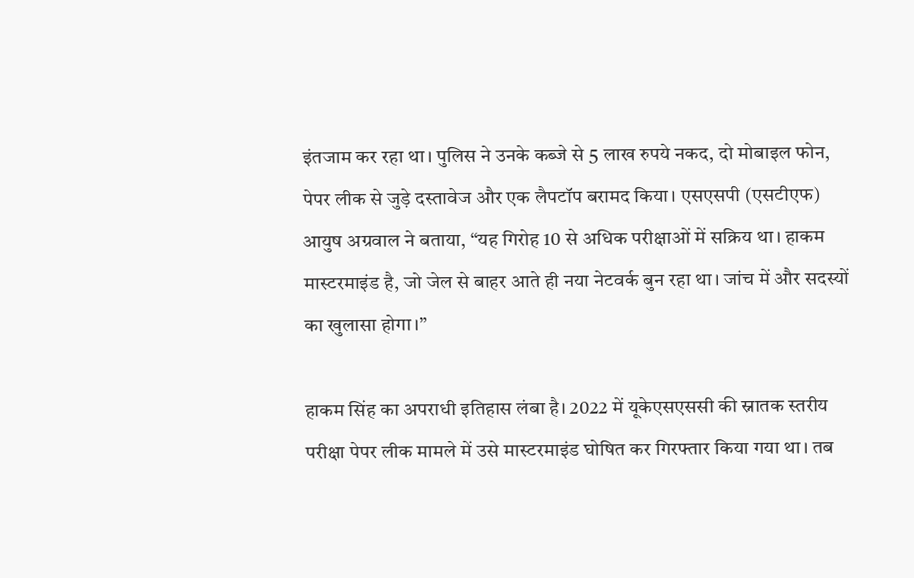इंतजाम कर रहा था। पुलिस ने उनके कब्जे से 5 लाख रुपये नकद, दो मोबाइल फोन, पेपर लीक से जुड़े दस्तावेज और एक लैपटॉप बरामद किया। एसएसपी (एसटीएफ) आयुष अग्रवाल ने बताया, “यह गिरोह 10 से अधिक परीक्षाओं में सक्रिय था। हाकम मास्टरमाइंड है, जो जेल से बाहर आते ही नया नेटवर्क बुन रहा था। जांच में और सदस्यों का खुलासा होगा।”

हाकम सिंह का अपराधी इतिहास लंबा है। 2022 में यूकेएसएससी की स्नातक स्तरीय परीक्षा पेपर लीक मामले में उसे मास्टरमाइंड घोषित कर गिरफ्तार किया गया था। तब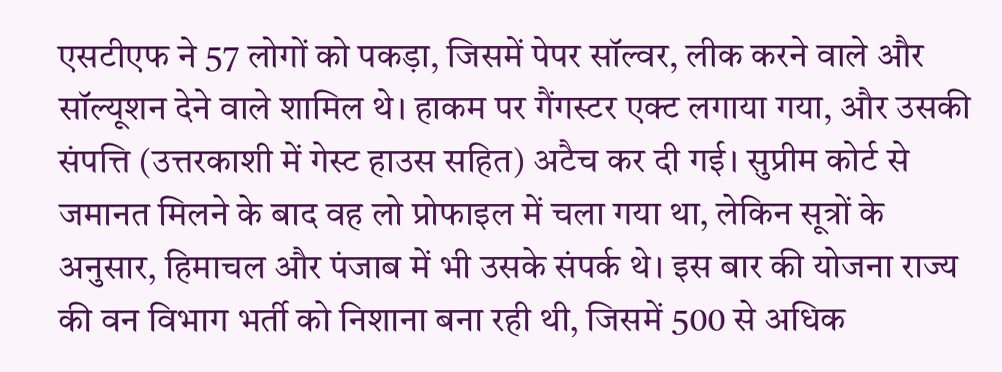एसटीएफ ने 57 लोगों को पकड़ा, जिसमें पेपर सॉल्वर, लीक करने वाले और सॉल्यूशन देने वाले शामिल थे। हाकम पर गैंगस्टर एक्ट लगाया गया, और उसकी संपत्ति (उत्तरकाशी में गेस्ट हाउस सहित) अटैच कर दी गई। सुप्रीम कोर्ट से जमानत मिलने के बाद वह लो प्रोफाइल में चला गया था, लेकिन सूत्रों के अनुसार, हिमाचल और पंजाब में भी उसके संपर्क थे। इस बार की योजना राज्य की वन विभाग भर्ती को निशाना बना रही थी, जिसमें 500 से अधिक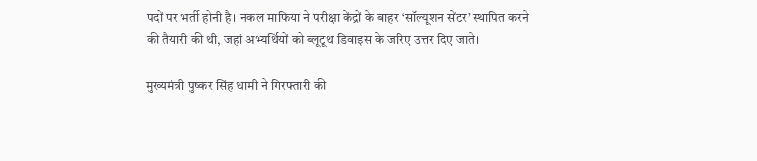पदों पर भर्ती होनी है। नकल माफिया ने परीक्षा केंद्रों के बाहर ‘सॉल्यूशन सेंटर’ स्थापित करने की तैयारी की थी, जहां अभ्यर्थियों को ब्लूटूथ डिवाइस के जरिए उत्तर दिए जाते।

मुख्यमंत्री पुष्कर सिंह धामी ने गिरफ्तारी की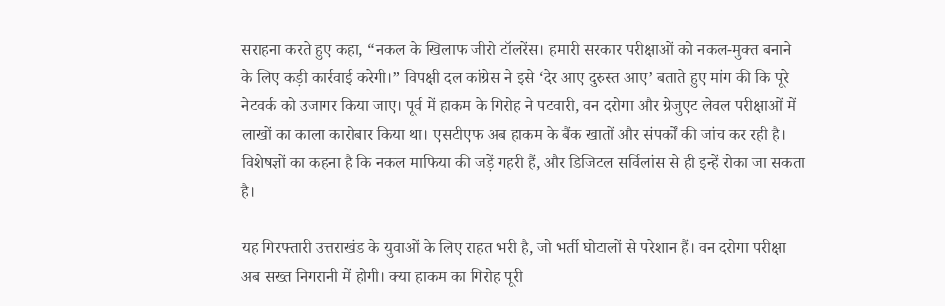सराहना करते हुए कहा, “नकल के खिलाफ जीरो टॉलरेंस। हमारी सरकार परीक्षाओं को नकल-मुक्त बनाने के लिए कड़ी कार्रवाई करेगी।” विपक्षी दल कांग्रेस ने इसे ‘देर आए दुरुस्त आए’ बताते हुए मांग की कि पूरे नेटवर्क को उजागर किया जाए। पूर्व में हाकम के गिरोह ने पटवारी, वन दरोगा और ग्रेजुएट लेवल परीक्षाओं में लाखों का काला कारोबार किया था। एसटीएफ अब हाकम के बैंक खातों और संपर्कों की जांच कर रही है। विशेषज्ञों का कहना है कि नकल माफिया की जड़ें गहरी हैं, और डिजिटल सर्विलांस से ही इन्हें रोका जा सकता है।

यह गिरफ्तारी उत्तराखंड के युवाओं के लिए राहत भरी है, जो भर्ती घोटालों से परेशान हैं। वन दरोगा परीक्षा अब सख्त निगरानी में होगी। क्या हाकम का गिरोह पूरी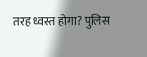तरह ध्वस्त होगा? पुलिस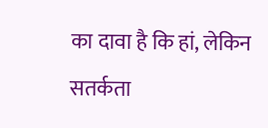का दावा है कि हां, लेकिन सतर्कता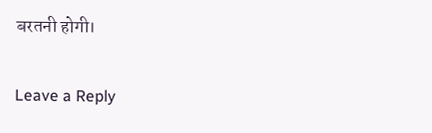बरतनी होगी।

Leave a Reply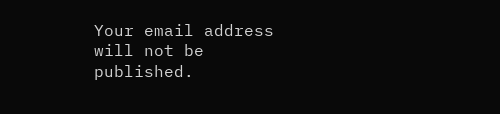Your email address will not be published.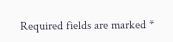Required fields are marked *